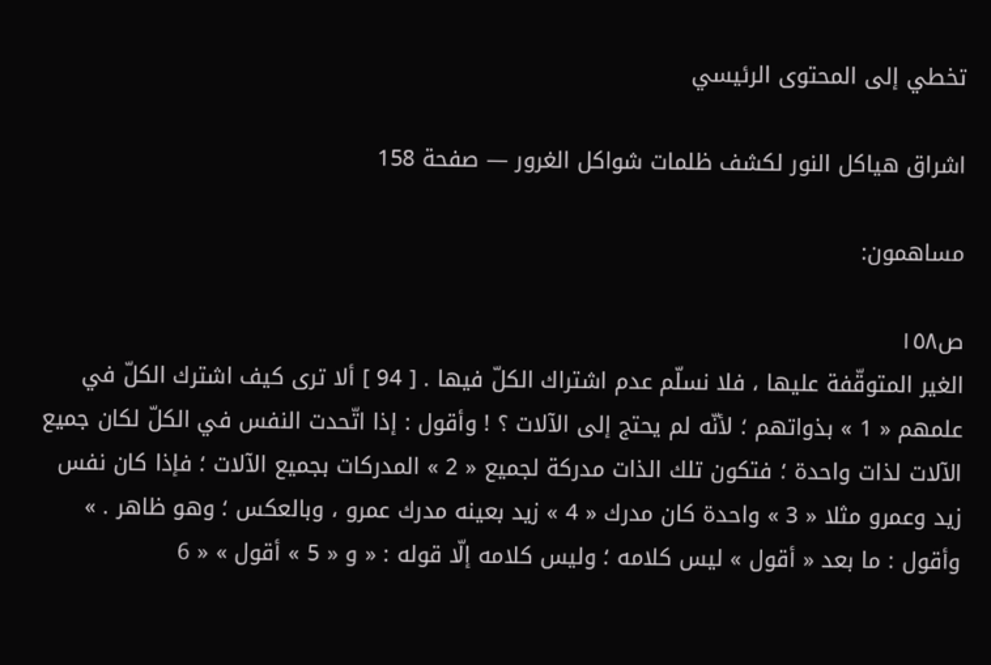تخطي إلى المحتوى الرئيسي

اشراق هياكل النور لكشف ظلمات شواكل الغرور — صفحة 158

مساهمون:

ص١٥٨
الغير المتوقّفة عليها ، فلا نسلّم عدم اشتراك الكلّ فيها . [ 94 ] ألا ترى كيف اشترك الكلّ في علمهم « 1 » بذواتهم ؛ لأنّه لم يحتج إلى الآلات ؟ ! وأقول : إذا اتّحدت النفس في الكلّ لكان جميع الآلات لذات واحدة ؛ فتكون تلك الذات مدركة لجميع « 2 » المدركات بجميع الآلات ؛ فإذا كان نفس زيد وعمرو مثلا « 3 » واحدة كان مدرك « 4 » زيد بعينه مدرك عمرو ، وبالعكس ؛ وهو ظاهر . » وأقول : ما بعد « أقول » ليس كلامه ؛ وليس كلامه إلّا قوله : « و « 5 » أقول » « 6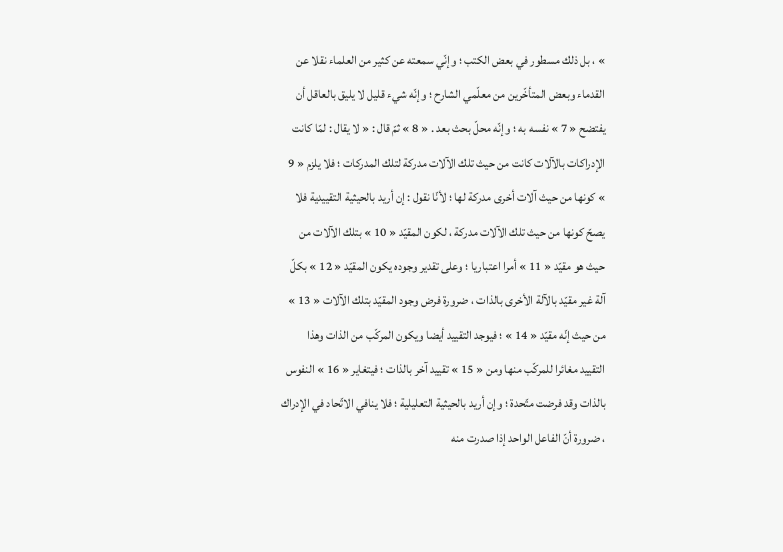» ، بل ذلك مسطور في بعض الكتب ؛ وإنّي سمعته عن كثير من العلماء نقلا عن القدماء وبعض المتأخّرين من معلّمي الشارح ؛ وإنّه شيء قليل لا يليق بالعاقل أن يفتضح « 7 » نفسه به ؛ وإنّه محلّ بحث بعد . « 8 » ثمّ قال : « لا يقال : لمّا كانت الإدراكات بالآلات كانت من حيث تلك الآلات مدركة لتلك المدركات ؛ فلا يلزم « 9 » كونها من حيث آلات أخرى مدركة لها ؛ لأنّا نقول : إن أريد بالحيثية التقييدية فلا يصحّ كونها من حيث تلك الآلات مدركة ، لكون المقيّد « 10 » بتلك الآلات من حيث هو مقيّد « 11 » أمرا اعتباريا ؛ وعلى تقدير وجوده يكون المقيّد « 12 » بكلّ آلة غير مقيّد بالآلة الأخرى بالذات ، ضرورة فرض وجود المقيّد بتلك الآلات « 13 » من حيث إنّه مقيّد « 14 » ؛ فيوجد التقييد أيضا ويكون المركّب من الذات وهذا التقييد مغائرا للمركّب منها ومن « 15 » تقييد آخر بالذات ؛ فيتغاير « 16 » النفوس بالذات وقد فرضت متّحدة ؛ وإن أريد بالحيثية التعليلية ؛ فلا ينافي الاتّحاد في الإدراك ، ضرورة أنّ الفاعل الواحد إذا صدرت منه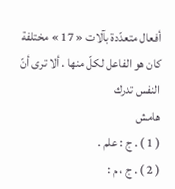أفعال متعدّدة بآلات « 17 » مختلفة كان هو الفاعل لكلّ منها . ألا ترى أنّ النفس تدرك
هامش
( 1 ) . ج : علم .
( 2 ) . ج ، م :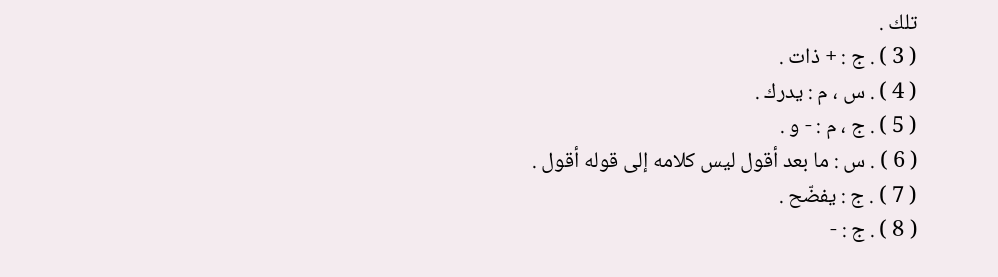تلك .
( 3 ) . ج : + ذات .
( 4 ) . س ، م : يدرك .
( 5 ) . ج ، م : - و .
( 6 ) . س : ما بعد أقول ليس كلامه إلى قوله أقول .
( 7 ) . ج : يفضّح .
( 8 ) . ج : -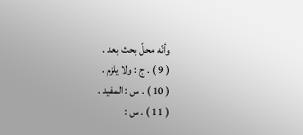وأنّه محلّ بحث بعد .
( 9 ) . ج : ولا يلزم .
( 10 ) . س : المفيد .
( 11 ) . س :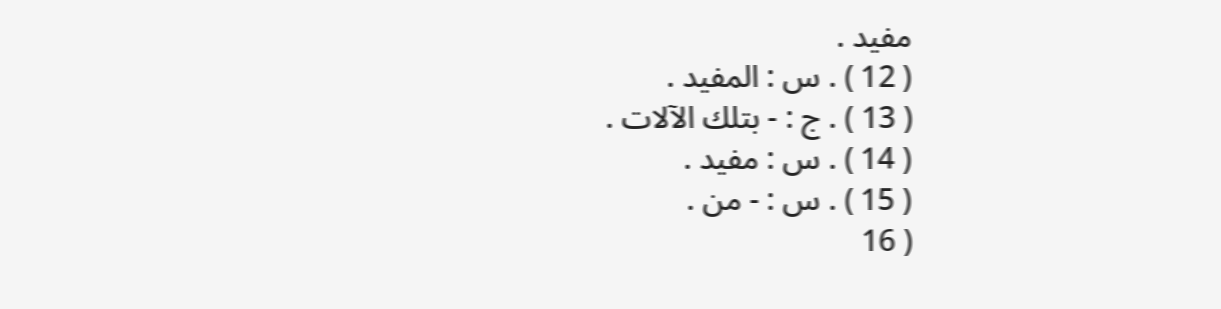مفيد .
( 12 ) . س : المفيد .
( 13 ) . ج : - بتلك الآلات .
( 14 ) . س : مفيد .
( 15 ) . س : - من .
( 16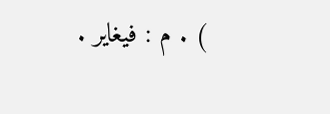) . م : فيغاير .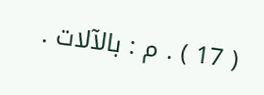( 17 ) . م : بالآلات .